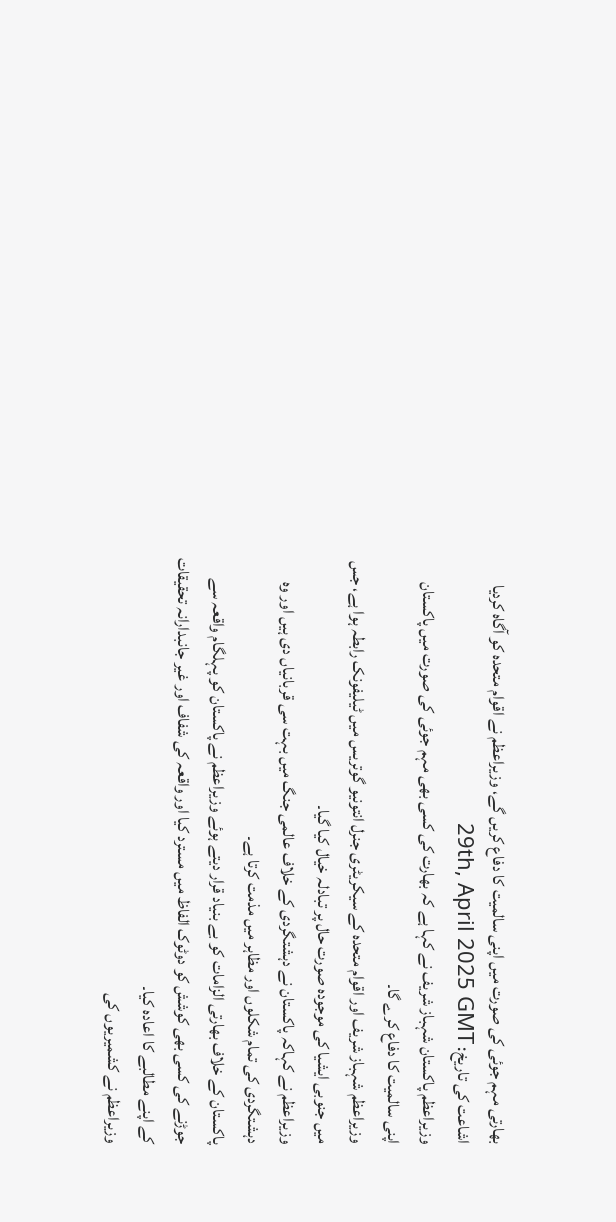بھارتی مہم جوئی کی صورت میں اپنی سالمیت کا دفاع کریں گے، وزیراعظم نے اقوام متحدہ کو آگاہ کردیا
اشاعت کی تاریخ: 29th, April 2025 GMT
وزیراعظم پاکستان شہباز شریف نے کہا ہے کہ بھارت کی کسی بھی مہم جوئی کی صورت میں پاکستان اپنی سالمیت کا دفاع کرے گا۔
وزیراعظم شہباز شریف اور اقوام متحدہ کے سیکریٹری جنرل انتونیو گوتریس میں ٹیلیفونک رابطہ ہوا ہے، جس میں جنوبی ایشیا کی موجودہ صورت حال پر تبادلہ خیال کیا گیا۔
وزیراعظم نے کہاکہ پاکستان نے دہشتگردی کے خلاف عالمی جنگ میں بہت سی قربانیاں دی ہیں اور وہ دہشتگردی کی تمام شکلوں اور مظاہر میں مذمت کرتا ہے۔
پاکستان کے خلاف بھارتی الزامات کو بے بنیاد قرار دیتے ہوئے وزیراعظم نے پاکستان کو پہلگام واقعہ سے جوڑنے کی کسی بھی کوشش کو دوٹوک الفاظ میں مسترد کیا اور واقعہ کی شفاف اور غیر جانبدارانہ تحقیقات کے اپنے مطالبے کا اعادہ کیا۔
وزیراعظم نے کشمیریوں کی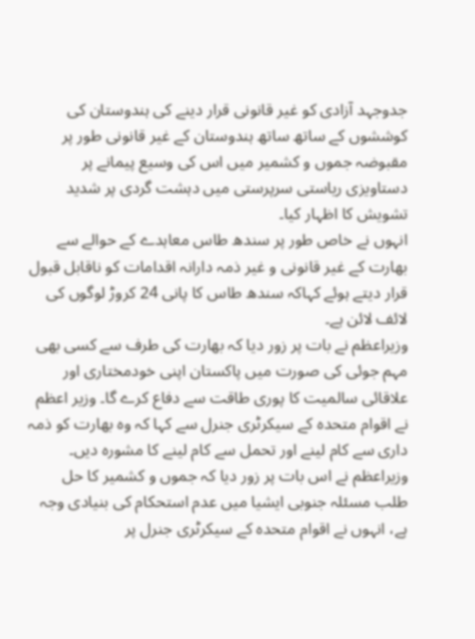جدوجہد آزادی کو غیر قانونی قرار دینے کی ہندوستان کی کوششوں کے ساتھ ساتھ ہندوستان کے غیر قانونی طور پر مقبوضہ جموں و کشمیر میں اس کی وسیع پیمانے پر دستاویزی ریاستی سرپرستی میں دہشت گردی پر شدید تشویش کا اظہار کیا۔
انہوں نے خاص طور پر سندھ طاس معاہدے کے حوالے سے بھارت کے غیر قانونی و غیر ذمہ دارانہ اقدامات کو ناقابل قبول قرار دیتے ہوئے کہاکہ سندھ طاس کا پانی 24 کروڑ لوگوں کی لائف لائن ہے۔
وزیراعظم نے بات پر زور دیا کہ بھارت کی طرف سے کسی بھی مہم جوئی کی صورت میں پاکستان اپنی خودمختاری اور علاقائی سالمیت کا پوری طاقت سے دفاع کرے گا۔ وزیر اعظم نے اقوام متحدہ کے سیکرٹری جنرل سے کہا کہ وہ بھارت کو ذمہ داری سے کام لینے اور تحمل سے کام لینے کا مشورہ دیں۔
وزیراعظم نے اس بات پر زور دیا کہ جموں و کشمیر کا حل طلب مسئلہ جنوبی ایشیا میں عدم استحکام کی بنیادی وجہ ہے، انہوں نے اقوام متحدہ کے سیکرٹری جنرل پر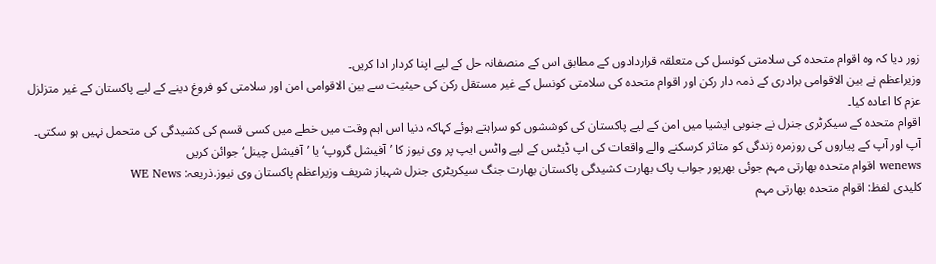زور دیا کہ وہ اقوام متحدہ کی سلامتی کونسل کی متعلقہ قراردادوں کے مطابق اس کے منصفانہ حل کے لیے اپنا کردار ادا کریں۔
وزیراعظم نے بین الاقوامی برادری کے ذمہ دار رکن اور اقوام متحدہ کی سلامتی کونسل کے غیر مستقل رکن کی حیثیت سے بین الاقوامی امن اور سلامتی کو فروغ دینے کے لیے پاکستان کے غیر متزلزل عزم کا اعادہ کیا۔
اقوام متحدہ کے سیکرٹری جنرل نے جنوبی ایشیا میں امن کے لیے پاکستان کی کوششوں کو سراہتے ہوئے کہاکہ دنیا اس اہم وقت میں خطے میں کسی قسم کی کشیدگی کی متحمل نہیں ہو سکتی۔
آپ اور آپ کے پیاروں کی روزمرہ زندگی کو متاثر کرسکنے والے واقعات کی اپ ڈیٹس کے لیے واٹس ایپ پر وی نیوز کا ’آفیشل گروپ‘ یا ’آفیشل چینل‘ جوائن کریں
wenews اقوام متحدہ بھارتی مہم جوئی بھرپور جواب پاک بھارت کشیدگی پاکستان بھارت جنگ سیکریٹری جنرل شہباز شریف وزیراعظم پاکستان وی نیوز.ذریعہ: WE News
کلیدی لفظ: اقوام متحدہ بھارتی مہم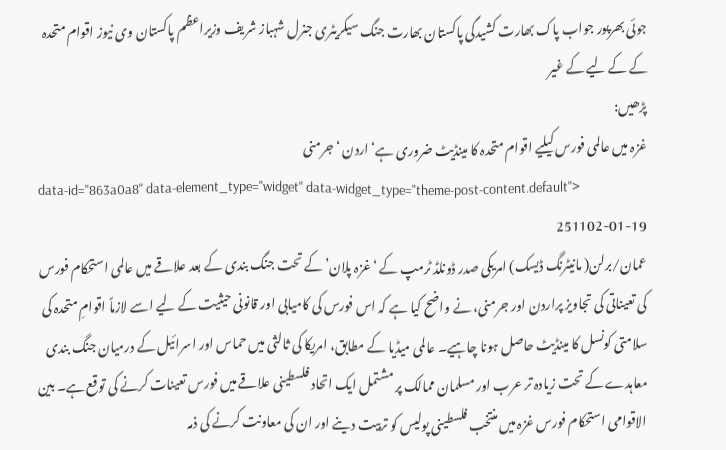جوئی بھرپور جواب پاک بھارت کشیدگی پاکستان بھارت جنگ سیکریٹری جنرل شہباز شریف وزیراعظم پاکستان وی نیوز اقوام متحدہ کے کے لیے کے غیر
پڑھیں:
غزہ میں عالمی فورس کیلیے اقوام متحدہ کا مینڈیٹ ضروری ہے‘اردن ‘جرمنی
data-id="863a0a8" data-element_type="widget" data-widget_type="theme-post-content.default">
251102-01-19
عمان/برلن( مانیٹرنگ ڈیسک) امریکی صدر ڈونلڈ ٹرمپ کے ‘غزہ پلان’ کے تحت جنگ بندی کے بعد علاقے میں عالمی استحکام فورس کی تعیناتی کی تجاویز پراردن اور جرمنی، نے واضح کیا ہے کہ اس فورس کی کامیابی اور قانونی حیثیت کے لیے اسے لازماً اقوامِ متحدہ کی سلامتی کونسل کا مینڈیٹ حاصل ہونا چاہیے۔ عالمی میڈیا کے مطابق، امریکا کی ثالثی میں حماس اور اسرائیل کے درمیان جنگ بندی معاہدے کے تحت زیادہ تر عرب اور مسلمان ممالک پر مشتمل ایک اتحاد فلسطینی علاقے میں فورس تعینات کرنے کی توقع ہے۔ بین الاقوامی استحکام فورس غزہ میں منتخب فلسطینی پولیس کو تربیت دینے اور ان کی معاونت کرنے کی ذمہ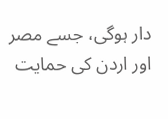دار ہوگی، جسے مصر اور اردن کی حمایت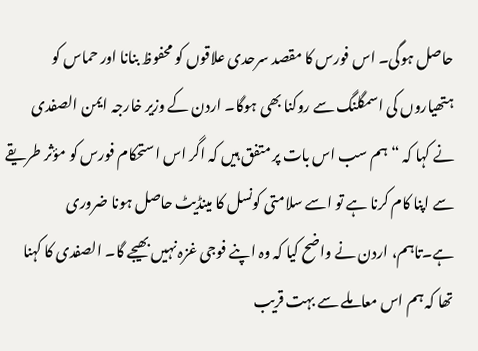حاصل ہوگی۔ اس فورس کا مقصد سرحدی علاقوں کو محفوظ بنانا اور حماس کو ہتھیاروں کی اسمگلنگ سے روکنا بھی ہوگا۔ اردن کے وزیر خارجہ ایمن الصفدی نے کہا کہ “ہم سب اس بات پر متفق ہیں کہ اگر اس استحکام فورس کو مؤثر طریقے سے اپنا کام کرنا ہے تو اسے سلامتی کونسل کا مینڈیٹ حاصل ہونا ضروری ہے۔تاہم، اردن نے واضح کیا کہ وہ اپنے فوجی غزہ نہیں بھیجے گا۔ الصفدی کا کہنا تھا کہ ہم اس معاملے سے بہت قریب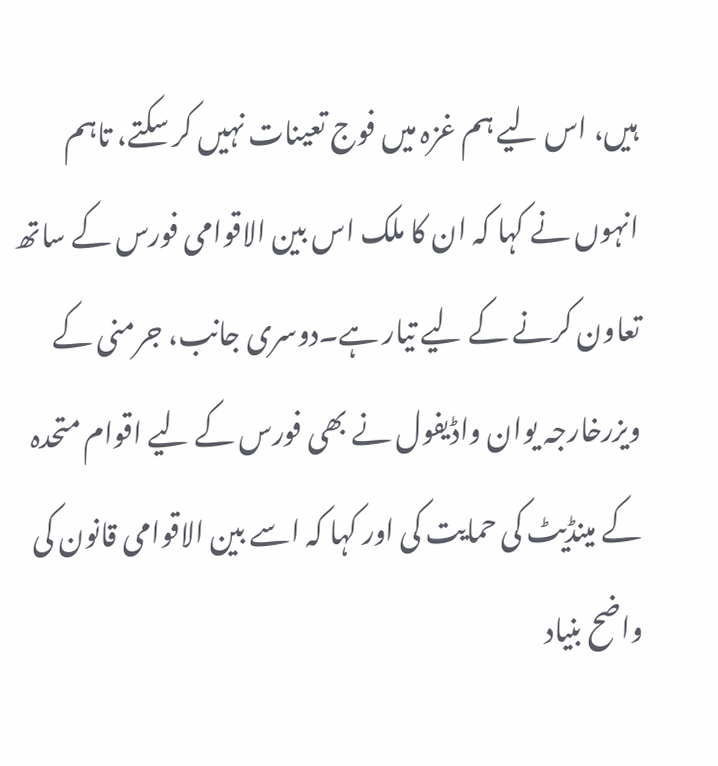ہیں، اس لیے ہم غزہ میں فوج تعینات نہیں کر سکتے، تاہم انہوں نے کہا کہ ان کا ملک اس بین الاقوامی فورس کے ساتھ تعاون کرنے کے لیے تیار ہے۔دوسری جانب، جرمنی کے ویزرخارجہ یوان واڈیفول نے بھی فورس کے لیے اقوام متحدہ کے مینڈیٹ کی حمایت کی اور کہا کہ اسے بین الاقوامی قانون کی واضح بنیاد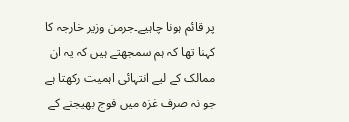پر قائم ہونا چاہیے۔جرمن وزیر خارجہ کا کہنا تھا کہ ہم سمجھتے ہیں کہ یہ ان ممالک کے لیے انتہائی اہمیت رکھتا ہے جو نہ صرف غزہ میں فوج بھیجنے کے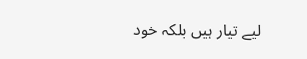لیے تیار ہیں بلکہ خود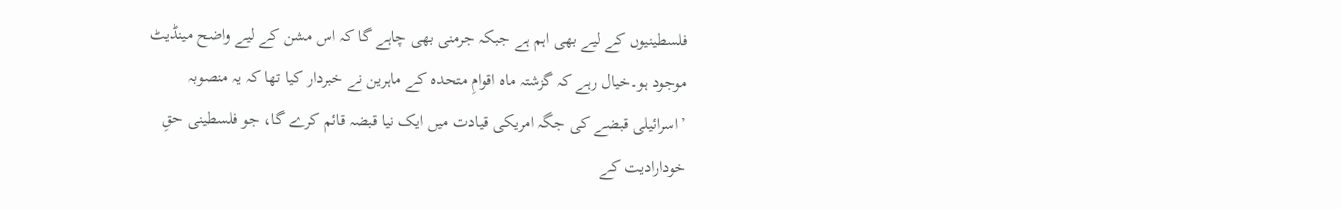فلسطینیوں کے لیے بھی اہم ہے جبکہ جرمنی بھی چاہے گا کہ اس مشن کے لیے واضح مینڈیٹ موجود ہو۔خیال رہے کہ گزشتہ ماہ اقوامِ متحدہ کے ماہرین نے خبردار کیا تھا کہ یہ منصوبہ ’اسرائیلی قبضے کی جگہ امریکی قیادت میں ایک نیا قبضہ قائم کرے گا، جو فلسطینی حقِ خودارادیت کے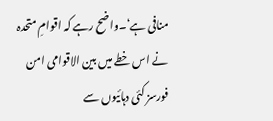منافی ہے‘۔واضح رہے کہ اقوامِ متحدہ نے اس خطے میں بین الاقوامی امن فورسز کئی دہائیوں سے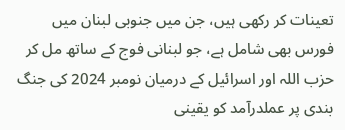تعینات کر رکھی ہیں، جن میں جنوبی لبنان میں فورس بھی شامل ہے، جو لبنانی فوج کے ساتھ مل کر حزب اللہ اور اسرائیل کے درمیان نومبر 2024 کی جنگ بندی پر عملدرآمد کو یقینی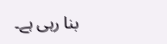بنا رہی ہے۔